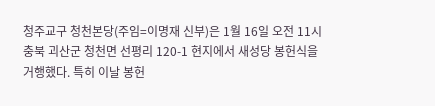청주교구 청천본당(주임=이명재 신부)은 1월 16일 오전 11시 충북 괴산군 청천면 선평리 120-1 현지에서 새성당 봉헌식을 거행했다. 특히 이날 봉헌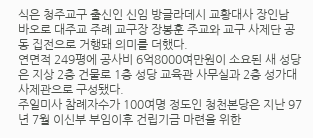식은 청주교구 출신인 신임 방글라데시 교황대사 장인남 바오로 대주교 주례 교구장 장봉훈 주교와 교구 사제단 공동 집전으로 거행돼 의미를 더했다.
연면적 249평에 공사비 6억8000여만원이 소요된 새 성당은 지상 2층 건물로 1층 성당 교육관 사무실과 2층 성가대 사제관으로 구성됐다.
주일미사 참례자수가 100여명 정도인 청천본당은 지난 97년 7월 이신부 부임이후 건립기금 마련을 위한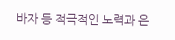바자 등 적극적인 노력과 은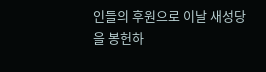인들의 후원으로 이날 새성당을 봉헌하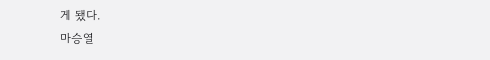게 됐다.
마승열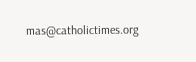mas@catholictimes.org